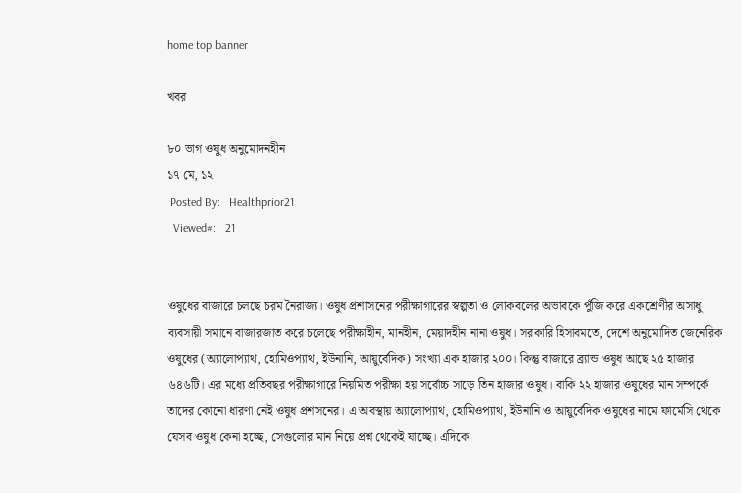home top banner

খবর

৮০ ভাগ ওষুধ অনুমোদনহীন
১৭ মে, ১২
 Posted By:   Healthprior21
  Viewed#:   21


ওষুধের বাজারে চলছে চরম নৈরাজ্য। ওষুধ প্রশাসনের পরীক্ষাগারের স্বল্পতা ও লোকবলের অভাবকে পুঁজি করে একশ্রেণীর অসাধু ব্যবসায়ী সমানে বাজারজাত করে চলেছে পরীক্ষাহীন, মানহীন, মেয়াদহীন নানা ওষুধ। সরকারি হিসাবমতে, দেশে অনুমোদিত জেনেরিক ওষুধের (অ্যালোপ্যাথ, হোমিওপ্যাথ, ইউনানি, আয়ুর্বেদিক) সংখ্যা এক হাজার ২০০। কিন্তু বাজারে ব্র্যান্ড ওষুধ আছে ২৫ হাজার ৬৪৬টি। এর মধ্যে প্রতিবছর পরীক্ষাগারে নিয়মিত পরীক্ষা হয় সর্বোচ্চ সাড়ে তিন হাজার ওষুধ। বাকি ২২ হাজার ওষুধের মান সম্পর্কে তাদের কোনো ধারণা নেই ওষুধ প্রশসনের। এ অবস্থায় অ্যালোপ্যাথ, হোমিওপ্যাথ, ইউনানি ও আয়ুর্বেদিক ওষুধের নামে ফার্মেসি থেকে যেসব ওষুধ কেনা হচ্ছে, সেগুলোর মান নিয়ে প্রশ্ন থেকেই যাচ্ছে। এদিকে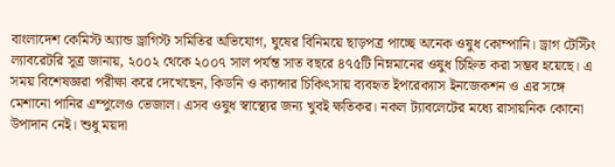বাংলাদেশ কেমিস্ট অ্যান্ড ড্রাগিস্ট সমিতির অভিযোগ, ঘুষের বিনিময়ে ছাড়পত্র পাচ্ছে অনেক ওষুধ কোম্পানি। ড্রাগ টেস্টিং ল্যাবরেটরি সূত্র জানায়, ২০০২ থেকে ২০০৭ সাল পর্যন্ত সাত বছরে ৪৭৫টি নিম্নমানের ওষুধ চিহ্নিত করা সম্ভব হয়েছে। এ সময় বিশেষজ্ঞরা পরীক্ষা করে দেখেছেন, কিডনি ও ক্যান্সার চিকিৎসায় ব্যবহৃত ইপরেক্যাস ইনজেকশন ও এর সঙ্গে মেশানো পানির এম্পুলেও ভেজাল। এসব ওষুধ স্বাস্থ্যের জন্য খুবই ক্ষতিকর। নকল ট্যাবলেটের মধ্যে রাসায়নিক কোনো উপাদান নেই। শুধু ময়দা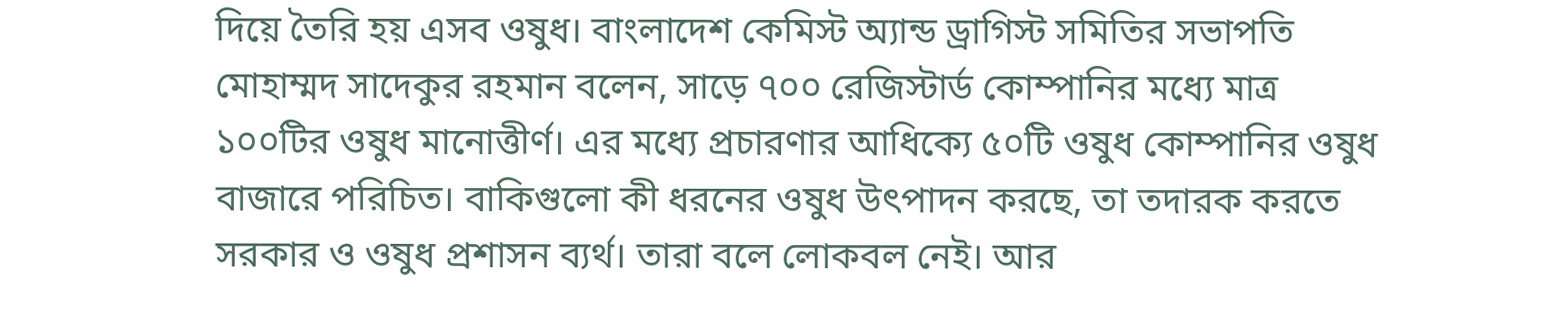দিয়ে তৈরি হয় এসব ওষুধ। বাংলাদেশ কেমিস্ট অ্যান্ড ড্রাগিস্ট সমিতির সভাপতি মোহাম্মদ সাদেকুর রহমান বলেন, সাড়ে ৭০০ রেজিস্টার্ড কোম্পানির মধ্যে মাত্র ১০০টির ওষুধ মানোত্তীর্ণ। এর মধ্যে প্রচারণার আধিক্যে ৫০টি ওষুধ কোম্পানির ওষুধ বাজারে পরিচিত। বাকিগুলো কী ধরনের ওষুধ উৎপাদন করছে, তা তদারক করতে সরকার ও ওষুধ প্রশাসন ব্যর্থ। তারা বলে লোকবল নেই। আর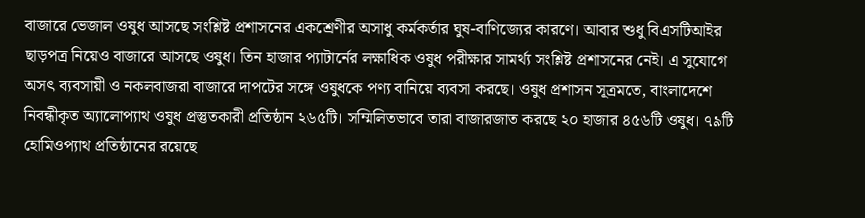বাজারে ভেজাল ওষুধ আসছে সংশ্লিষ্ট প্রশাসনের একশ্রেণীর অসাধু কর্মকর্তার ঘুষ-বাণিজ্যের কারণে। আবার শুধু বিএসটিআইর ছাড়পত্র নিয়েও বাজারে আসছে ওষুধ। তিন হাজার প্যাটার্নের লক্ষাধিক ওষুধ পরীক্ষার সামর্থ্য সংশ্লিষ্ট প্রশাসনের নেই। এ সুযোগে অসৎ ব্যবসায়ী ও নকলবাজরা বাজারে দাপটের সঙ্গে ওষুধকে পণ্য বানিয়ে ব্যবসা করছে। ওষুধ প্রশাসন সূত্রমতে, বাংলাদেশে নিবন্ধীকৃত অ্যালোপ্যাথ ওষুধ প্রস্তুতকারী প্রতিষ্ঠান ২৬৫টি। সম্মিলিতভাবে তারা বাজারজাত করছে ২০ হাজার ৪৫৬টি ওষুধ। ৭৯টি হোমিওপ্যাথ প্রতিষ্ঠানের রয়েছে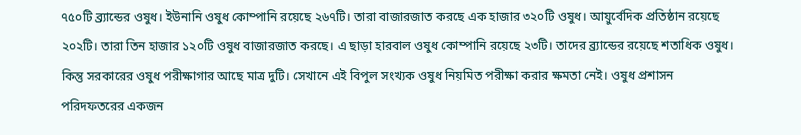৭৫০টি ব্র্যান্ডের ওষুধ। ইউনানি ওষুধ কোম্পানি রয়েছে ২৬৭টি। তারা বাজারজাত করছে এক হাজার ৩২০টি ওষুধ। আয়ুর্বেদিক প্রতিষ্ঠান রয়েছে ২০২টি। তারা তিন হাজার ১২০টি ওষুধ বাজারজাত করছে। এ ছাড়া হারবাল ওষুধ কোম্পানি রয়েছে ২৩টি। তাদের ব্র্যান্ডের রয়েছে শতাধিক ওষুধ। কিন্তু সরকারের ওষুধ পরীক্ষাগার আছে মাত্র দুটি। সেখানে এই বিপুল সংখ্যক ওষুধ নিয়মিত পরীক্ষা করার ক্ষমতা নেই। ওষুধ প্রশাসন পরিদফতরের একজন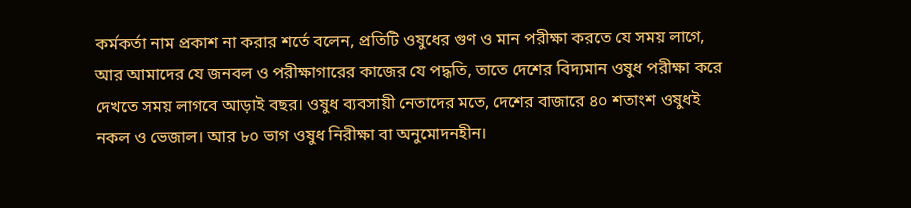কর্মকর্তা নাম প্রকাশ না করার শর্তে বলেন, প্রতিটি ওষুধের গুণ ও মান পরীক্ষা করতে যে সময় লাগে, আর আমাদের যে জনবল ও পরীক্ষাগারের কাজের যে পদ্ধতি, তাতে দেশের বিদ্যমান ওষুধ পরীক্ষা করে দেখতে সময় লাগবে আড়াই বছর। ওষুধ ব্যবসায়ী নেতাদের মতে, দেশের বাজারে ৪০ শতাংশ ওষুধই নকল ও ভেজাল। আর ৮০ ভাগ ওষুধ নিরীক্ষা বা অনুমোদনহীন।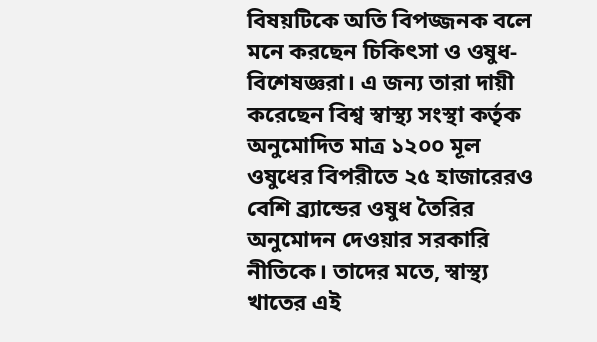বিষয়টিকে অতি বিপজ্জনক বলে মনে করছেন চিকিৎসা ও ওষুধ-বিশেষজ্ঞরা। এ জন্য তারা দায়ী করেছেন বিশ্ব স্বাস্থ্য সংস্থা কর্তৃক অনুমোদিত মাত্র ১২০০ মূল ওষুধের বিপরীতে ২৫ হাজারেরও বেশি ব্র্যান্ডের ওষুধ তৈরির অনুমোদন দেওয়ার সরকারি নীতিকে। তাদের মতে, স্বাস্থ্য খাতের এই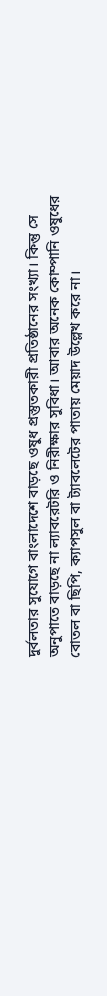দুর্বলতার সুযোগে বাংলাদেশে বাড়ছে ওষুধ প্রস্তুতকারী প্রতিষ্ঠানের সংখ্যা। কিন্তু সে অনুপাতে বাড়ছে না ল্যাবরেটরি ও নিরীক্ষার সুবিধা। আবার অনেক কোম্পানি ওষুধের বোতল বা ছিপি, ক্যাপসুল বা ট্যাবলেটের পাতায় মেয়াদ উল্লেখ করে না।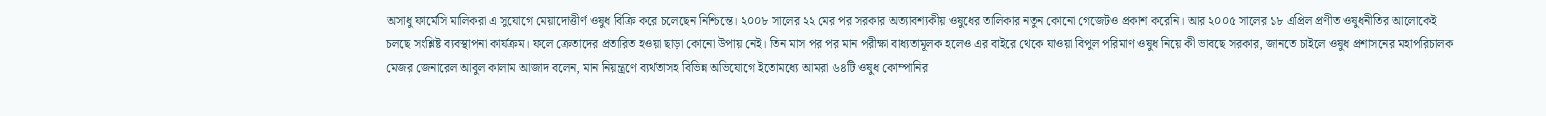অসাধু ফার্মেসি মালিকরা এ সুযোগে মেয়াদোত্তীর্ণ ওষুধ বিক্রি করে চলেছেন নিশ্চিন্তে। ২০০৮ সালের ২২ মের পর সরকার অত্যাবশ্যকীয় ওষুধের তালিকার নতুন কোনো গেজেটও প্রকাশ করেনি। আর ২০০৫ সালের ১৮ এপ্রিল প্রণীত ওষুধনীতির আলোকেই চলছে সংশ্লিষ্ট ব্যবস্থাপনা কার্যক্রম। ফলে ক্রেতাদের প্রতারিত হওয়া ছাড়া কোনো উপায় নেই। তিন মাস পর পর মান পরীক্ষা বাধ্যতামূলক হলেও এর বাইরে থেকে যাওয়া বিপুল পরিমাণ ওষুধ নিয়ে কী ভাবছে সরকার, জানতে চাইলে ওষুধ প্রশাসনের মহাপরিচালক মেজর জেনারেল আবুল কালাম আজাদ বলেন, মান নিয়ন্ত্রণে ব্যর্থতাসহ বিভিন্ন অভিযোগে ইতোমধ্যে আমরা ৬৪টি ওষুধ কোম্পানির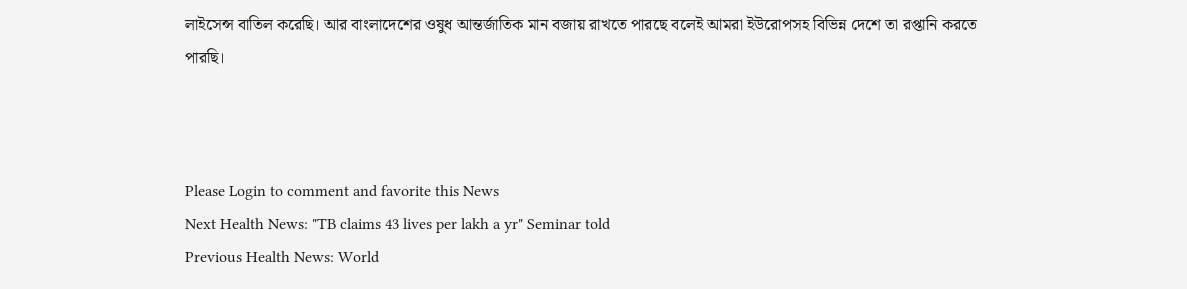লাইসেন্স বাতিল করেছি। আর বাংলাদেশের ওষুধ আন্তর্জাতিক মান বজায় রাখতে পারছে বলেই আমরা ইউরোপসহ বিভিন্ন দেশে তা রপ্তানি করতে পারছি।



Please Login to comment and favorite this News
Next Health News: "TB claims 43 lives per lakh a yr" Seminar told
Previous Health News: World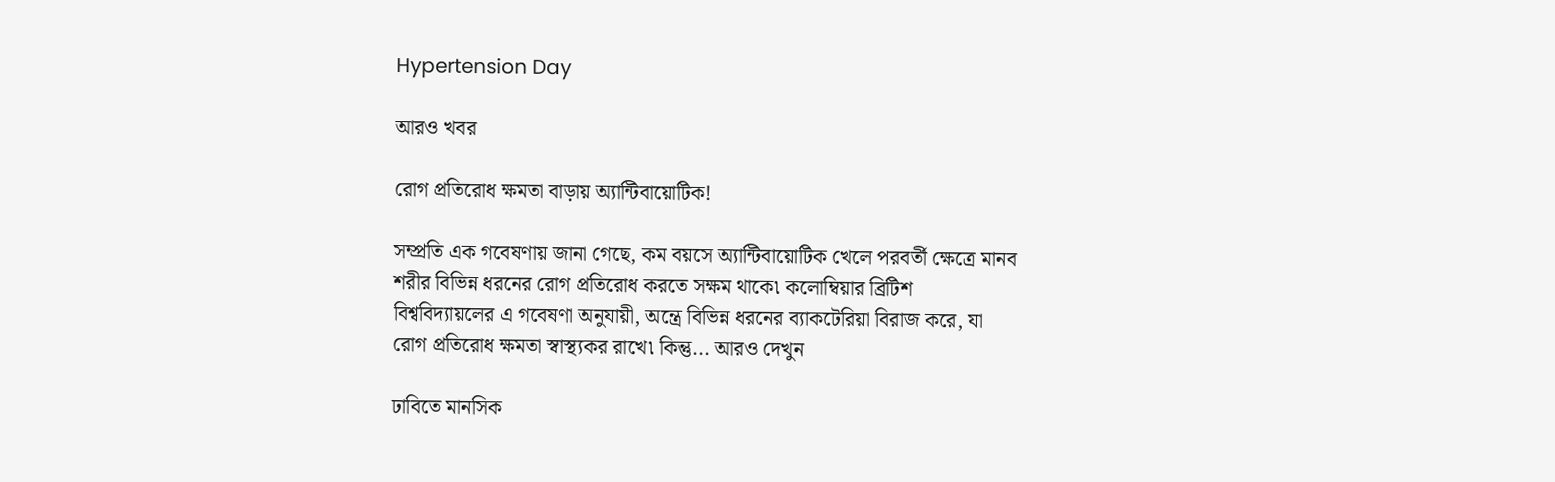Hypertension Day

আরও খবর

রোগ প্রতিরোধ ক্ষমতা বাড়ায় অ্যান্টিবায়োটিক!

সম্প্রতি এক গবেষণায় জানা গেছে, কম বয়সে অ্যান্টিবায়োটিক খেলে পরবর্তী ক্ষেত্রে মানব শরীর বিভিন্ন ধরনের রোগ প্রতিরোধ করতে সক্ষম থাকে৷ কলোম্বিয়ার ব্রিটিশ বিশ্ববিদ্যায়লের এ গবেষণা অনুযায়ী, অন্ত্রে বিভিন্ন ধরনের ব্যাকটেরিয়া বিরাজ করে, যা রোগ প্রতিরোধ ক্ষমতা স্বাস্থ্যকর রাখে৷ কিন্তু... আরও দেখুন

ঢাবিতে মানসিক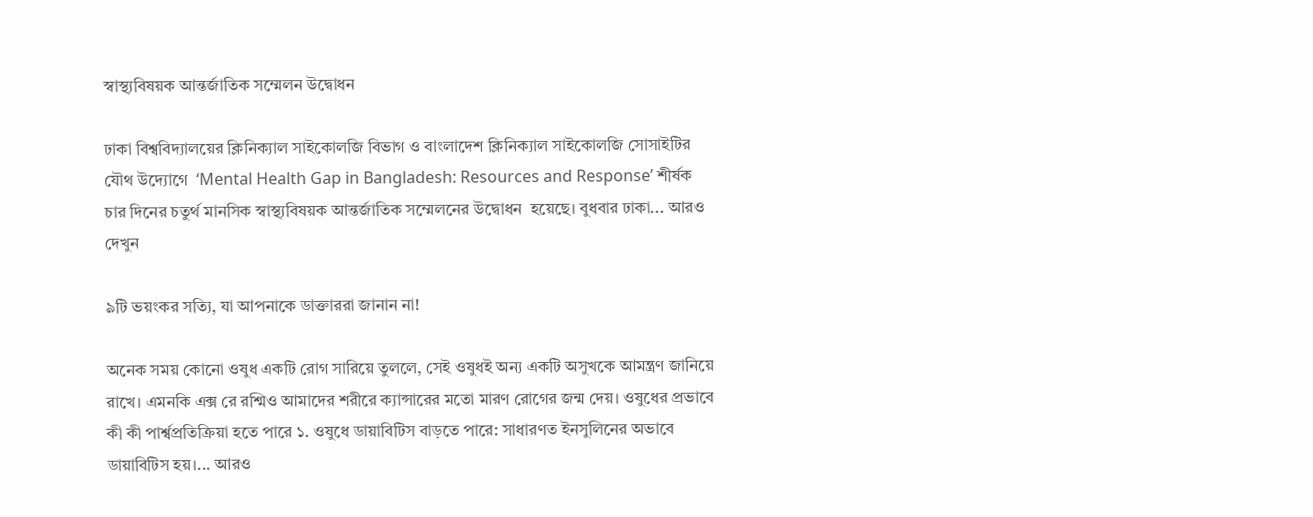স্বাস্থ্যবিষয়ক আন্তর্জাতিক সম্মেলন উদ্বোধন

ঢাকা বিশ্ববিদ্যালয়ের ক্লিনিক্যাল সাইকোলজি বিভাগ ও বাংলাদেশ ক্লিনিক্যাল সাইকোলজি সোসাইটির যৌথ উদ্যোগে  ‘Mental Health Gap in Bangladesh: Resources and Response’ শীর্ষক চার দিনের চতুর্থ মানসিক স্বাস্থ্যবিষয়ক আন্তর্জাতিক সম্মেলনের উদ্বোধন  হয়েছে। বুধবার ঢাকা... আরও দেখুন

৯টি ভয়ংকর সত্যি, যা আপনাকে ডাক্তাররা জানান না!

অনেক সময় কোনো ওষুধ একটি রোগ সারিয়ে তুললে, সেই ওষুধই অন্য একটি অসুখকে আমন্ত্রণ জানিয়ে রাখে। এমনকি এক্স রে রশ্মিও আমাদের শরীরে ক্যান্সারের মতো মারণ রোগের জন্ম দেয়। ওষুধের প্রভাবে কী কী পার্শ্বপ্রতিক্রিয়া হতে পারে ১. ওষুধে ডায়াবিটিস বাড়তে পারে: সাধারণত ইনসুলিনের অভাবে ডায়াবিটিস হয়।... আরও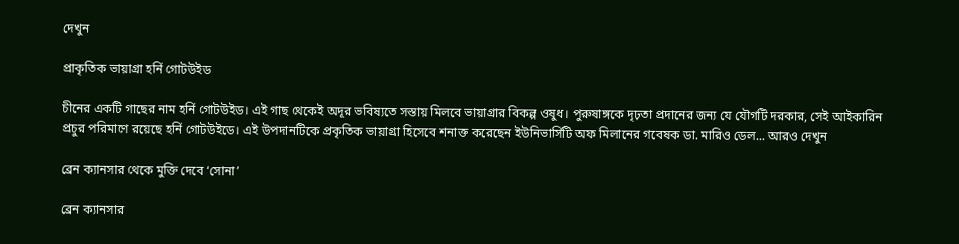দেখুন

প্রাকৃতিক ভায়াগ্রা হর্নি গোটউইড

চীনের একটি গাছের নাম হর্নি গোটউইড। এই গাছ থেকেই অদূর ভবিষ্যতে সস্তায় মিলবে ভায়াগ্রার বিকল্প ওষুধ। পুরুষাঙ্গকে দৃঢ়তা প্রদানের জন্য যে যৌগটি দরকার, সেই আইকারিন প্রচুর পরিমাণে রয়েছে হর্নি গোটউইডে। এই উপদানটিকে প্রকৃতিক ভায়াগ্রা হিসেবে শনাক্ত করেছেন ইউনিভার্সিটি অফ মিলানের গবেষক ডা. মারিও ডেল... আরও দেখুন

ব্রেন ক্যানসার থেকে মুক্তি দেবে ‘সোনা’

ব্রেন ক্যানসার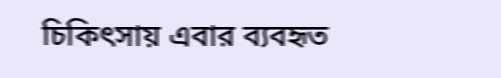চিকিৎসায় এবার ব্যবহৃত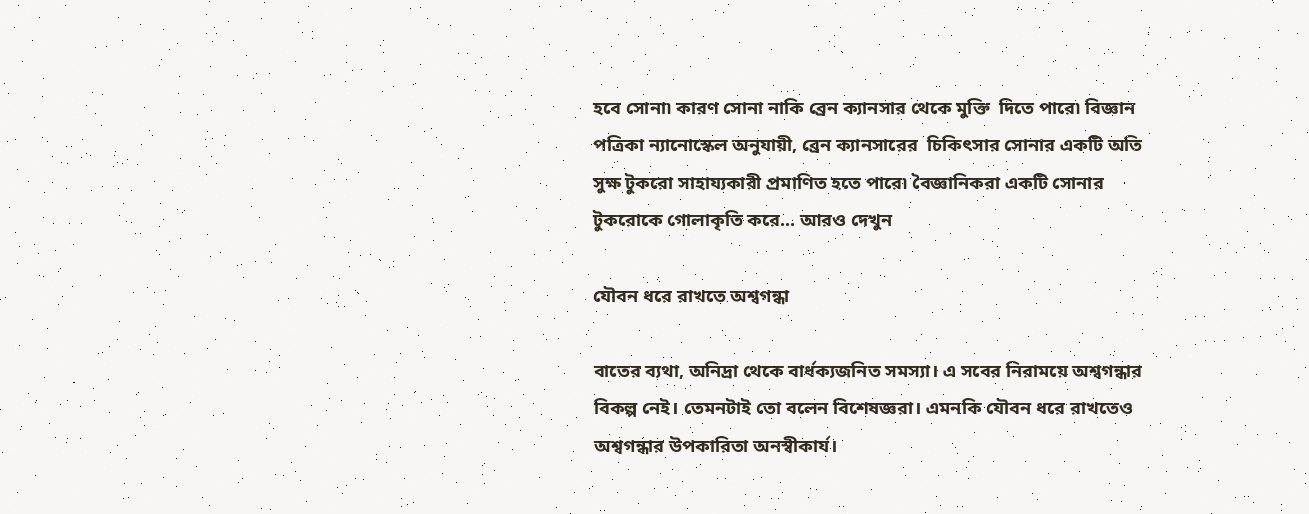হবে সোনা৷ কারণ সোনা নাকি ব্রেন ক্যানসার থেকে মুক্তি  দিতে পারে৷ বিজ্ঞান পত্রিকা ন্যানোস্কেল অনুযায়ী, ব্রেন ক্যানসারের  চিকিৎসার সোনার একটি অতি সুক্ষ টুকরো সাহায্যকারী প্রমাণিত হতে পারে৷ বৈজ্ঞানিকরা একটি সোনার টুকরোকে গোলাকৃতি করে... আরও দেখুন

যৌবন ধরে রাখতে অশ্বগন্ধা

বাতের ব্যথা, অনিদ্রা থেকে বার্ধক্যজনিত সমস্যা। এ সবের নিরাময়ে অশ্বগন্ধার বিকল্প নেই। তেমনটাই তো বলেন বিশেষজ্ঞরা। এমনকি যৌবন ধরে রাখতেও অশ্বগন্ধার উপকারিতা অনস্বীকার্য।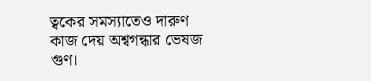ত্বকের সমস্যাতেও দারুণ কাজ দেয় অশ্বগন্ধার ভেষজ গুণ।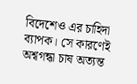বিদেশেও এর চাহিদা ব্যাপক। সে কারণেই অশ্বগন্ধা চাষ অত্যন্ত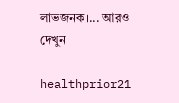লাভজনক।... আরও দেখুন

healthprior21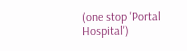(one stop 'Portal Hospital')